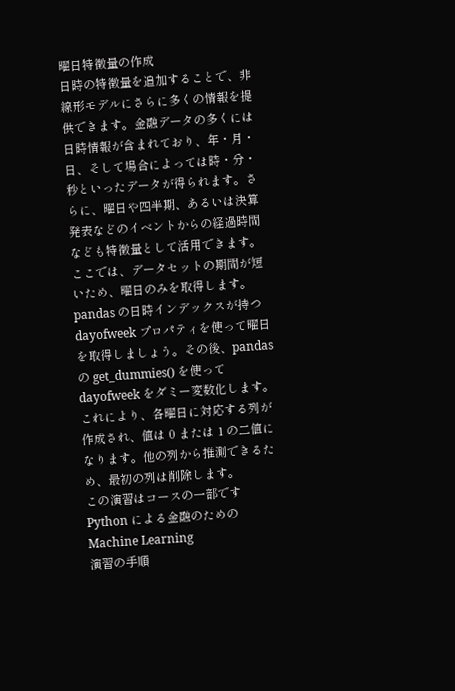曜日特徴量の作成
日時の特徴量を追加することで、非線形モデルにさらに多くの情報を提供できます。金融データの多くには日時情報が含まれており、年・月・日、そして場合によっては時・分・秒といったデータが得られます。さらに、曜日や四半期、あるいは決算発表などのイベントからの経過時間なども特徴量として活用できます。
ここでは、データセットの期間が短いため、曜日のみを取得します。pandas の日時インデックスが持つ dayofweek プロパティを使って曜日を取得しましょう。その後、pandas の get_dummies() を使って dayofweek をダミー変数化します。これにより、各曜日に対応する列が作成され、値は 0 または 1 の二値になります。他の列から推測できるため、最初の列は削除します。
この演習はコースの一部です
Python による金融のための Machine Learning
演習の手順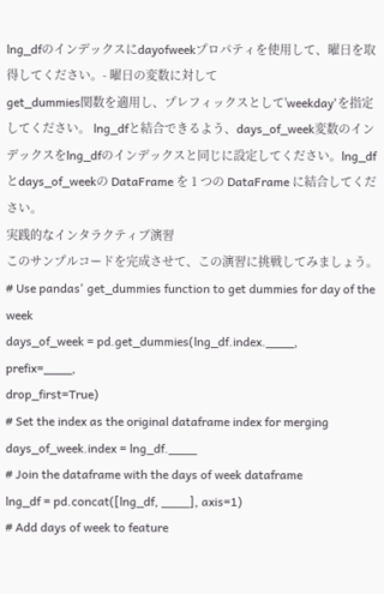lng_dfのインデックスにdayofweekプロパティを使用して、曜日を取得してください。- 曜日の変数に対して
get_dummies関数を適用し、プレフィックスとして'weekday'を指定してください。 lng_dfと結合できるよう、days_of_week変数のインデックスをlng_dfのインデックスと同じに設定してください。lng_dfとdays_of_weekの DataFrame を 1 つの DataFrame に結合してください。
実践的なインタラクティブ演習
このサンプルコードを完成させて、この演習に挑戦してみましょう。
# Use pandas' get_dummies function to get dummies for day of the week
days_of_week = pd.get_dummies(lng_df.index.____,
prefix=____,
drop_first=True)
# Set the index as the original dataframe index for merging
days_of_week.index = lng_df.____
# Join the dataframe with the days of week dataframe
lng_df = pd.concat([lng_df, ____], axis=1)
# Add days of week to feature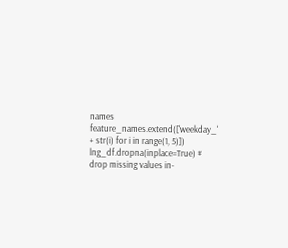names
feature_names.extend(['weekday_' + str(i) for i in range(1, 5)])
lng_df.dropna(inplace=True) # drop missing values in-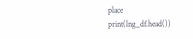place
print(lng_df.head())